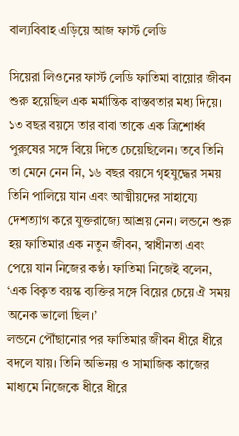বাল্যবিবাহ এড়িয়ে আজ ফার্স্ট লেডি

সিয়েরা লিওনের ফার্স্ট লেডি ফাতিমা বায়োর জীবন শুরু হয়েছিল এক মর্মান্তিক বাস্তবতার মধ্য দিয়ে। ১৩ বছর বয়সে তার বাবা তাকে এক ত্রিশোর্ধ্ব পুরুষের সঙ্গে বিয়ে দিতে চেয়েছিলেন। তবে তিনি তা মেনে নেন নি, ১৬ বছর বয়সে গৃহযুদ্ধের সময় তিনি পালিয়ে যান এবং আত্মীয়দের সাহায্যে দেশত্যাগ করে যুক্তরাজ্যে আশ্রয় নেন। লন্ডনে শুরু হয় ফাতিমার এক নতুন জীবন, স্বাধীনতা এবং পেয়ে যান নিজের কণ্ঠ। ফাতিমা নিজেই বলেন, ‘এক বিকৃত বয়স্ক ব্যক্তির সঙ্গে বিয়ের চেয়ে ঐ সময় অনেক ভালো ছিল।’
লন্ডনে পৌঁছানোর পর ফাতিমার জীবন ধীরে ধীরে বদলে যায়। তিনি অভিনয় ও সামাজিক কাজের মাধ্যমে নিজেকে ধীরে ধীরে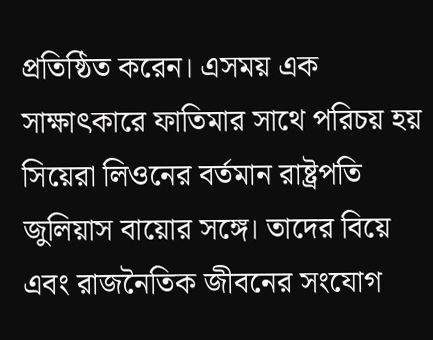প্রতিষ্ঠিত করেন। এসময় এক সাক্ষাৎকারে ফাতিমার সাথে পরিচয় হয় সিয়েরা লিওনের বর্তমান রাষ্ট্রপতি জুলিয়াস বায়োর সঙ্গে। তাদের বিয়ে এবং রাজনৈতিক জীবনের সংযোগ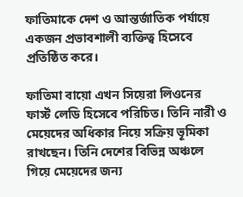ফাতিমাকে দেশ ও আন্তর্জাতিক পর্যায়ে একজন প্রভাবশালী ব্যক্তিত্ব হিসেবে প্রতিষ্ঠিত করে।

ফাতিমা বায়ো এখন সিয়েরা লিওনের ফার্স্ট লেডি হিসেবে পরিচিত। তিনি নারী ও মেয়েদের অধিকার নিয়ে সক্রিয় ভূমিকা রাখছেন। তিনি দেশের বিভিন্ন অঞ্চলে গিয়ে মেয়েদের জন্য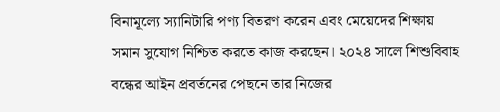বিনামূল্যে স্যানিটারি পণ্য বিতরণ করেন এবং মেয়েদের শিক্ষায় সমান সুযোগ নিশ্চিত করতে কাজ করছেন। ২০২৪ সালে শিশুবিবাহ বন্ধের আইন প্রবর্তনের পেছনে তার নিজের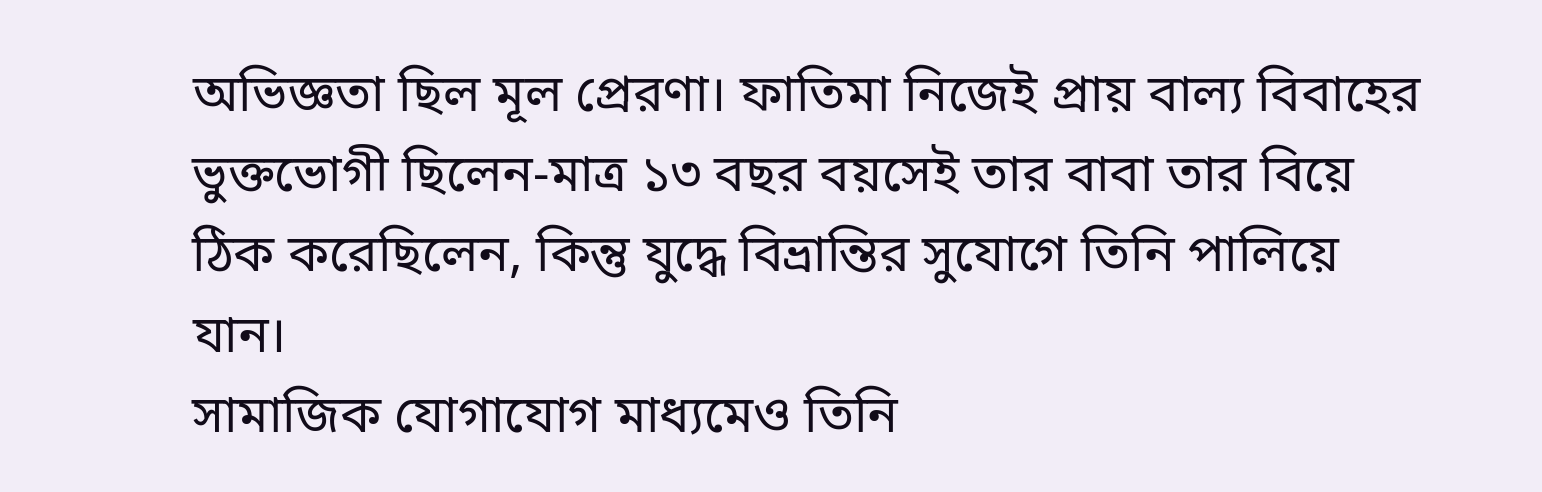অভিজ্ঞতা ছিল মূল প্রেরণা। ফাতিমা নিজেই প্রায় বাল্য বিবাহের ভুক্তভোগী ছিলেন-মাত্র ১৩ বছর বয়সেই তার বাবা তার বিয়ে ঠিক করেছিলেন, কিন্তু যুদ্ধে বিভ্রান্তির সুযোগে তিনি পালিয়ে যান।
সামাজিক যোগাযোগ মাধ্যমেও তিনি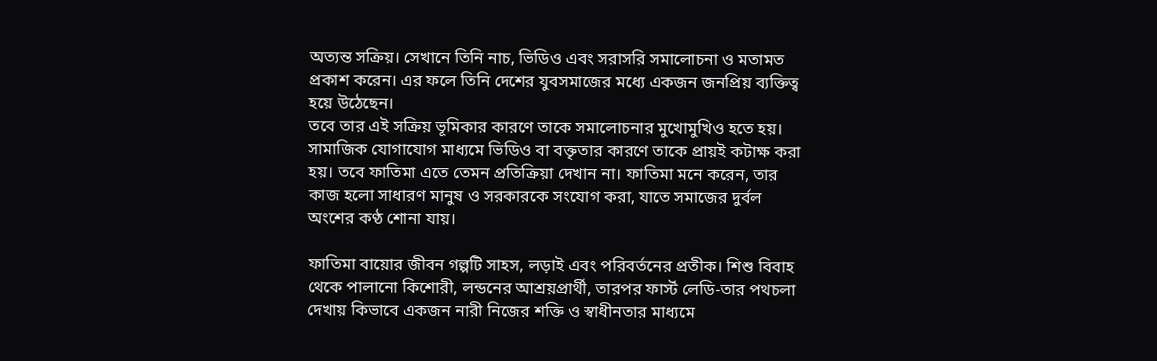অত্যন্ত সক্রিয়। সেখানে তিনি নাচ, ভিডিও এবং সরাসরি সমালোচনা ও মতামত প্রকাশ করেন। এর ফলে তিনি দেশের যুবসমাজের মধ্যে একজন জনপ্রিয় ব্যক্তিত্ব হয়ে উঠেছেন।
তবে তার এই সক্রিয় ভূমিকার কারণে তাকে সমালোচনার মুখোমুখিও হতে হয়। সামাজিক যোগাযোগ মাধ্যমে ভিডিও বা বক্তৃতার কারণে তাকে প্রায়ই কটাক্ষ করা হয়। তবে ফাতিমা এতে তেমন প্রতিক্রিয়া দেখান না। ফাতিমা মনে করেন, তার কাজ হলো সাধারণ মানুষ ও সরকারকে সংযোগ করা, যাতে সমাজের দুর্বল অংশের কণ্ঠ শোনা যায়।

ফাতিমা বায়োর জীবন গল্পটি সাহস, লড়াই এবং পরিবর্তনের প্রতীক। শিশু বিবাহ থেকে পালানো কিশোরী, লন্ডনের আশ্রয়প্রার্থী, তারপর ফার্স্ট লেডি-তার পথচলা দেখায় কিভাবে একজন নারী নিজের শক্তি ও স্বাধীনতার মাধ্যমে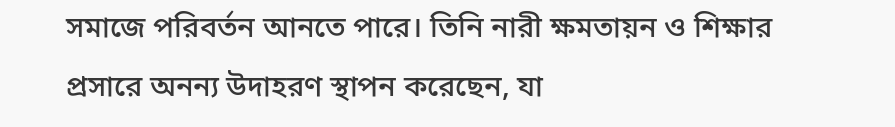সমাজে পরিবর্তন আনতে পারে। তিনি নারী ক্ষমতায়ন ও শিক্ষার প্রসারে অনন্য উদাহরণ স্থাপন করেছেন, যা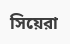সিয়েরা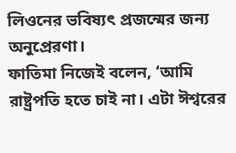লিওনের ভবিষ্যৎ প্রজন্মের জন্য অনুপ্রেরণা।
ফাতিমা নিজেই বলেন, ‘আমি রাষ্ট্রপতি হতে চাই না। এটা ঈশ্বরের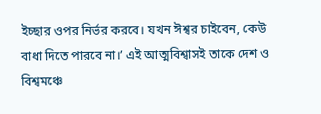ইচ্ছার ওপর নির্ভর করবে। যখন ঈশ্বর চাইবেন, কেউ বাধা দিতে পারবে না।’ এই আত্মবিশ্বাসই তাকে দেশ ও বিশ্বমঞ্চে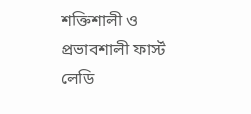শক্তিশালী ও প্রভাবশালী ফার্স্ট লেডি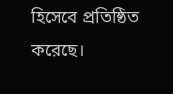হিসেবে প্রতিষ্ঠিত করেছে।